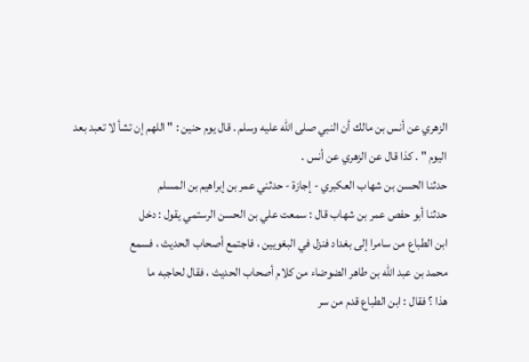الزهري عن أنس بن مالك أن النبي صلى الله عليه وسلم . قال يوم حنين : " اللهم إن تشأ لا تعبد بعد
اليوم " . كذا قال عن الزهري عن أنس .
حدثنا الحسن بن شهاب العكبري - إجازة - حدثني عمر بن إبراهيم بن المسلم
حدثنا أبو حفص عمر بن شهاب قال : سمعت علي بن الحسن الرستمي يقول : دخل
ابن الطباع من سامرا إلى بغداد فنزل في البغويين ، فاجتمع أصحاب الحديث ، فسمع
محمد بن عبد الله بن طاهر الضوضاء من كلام أصحاب الحديث ، فقال لحاجبه ما
هذا ؟ فقال : ابن الطباع قدم من سر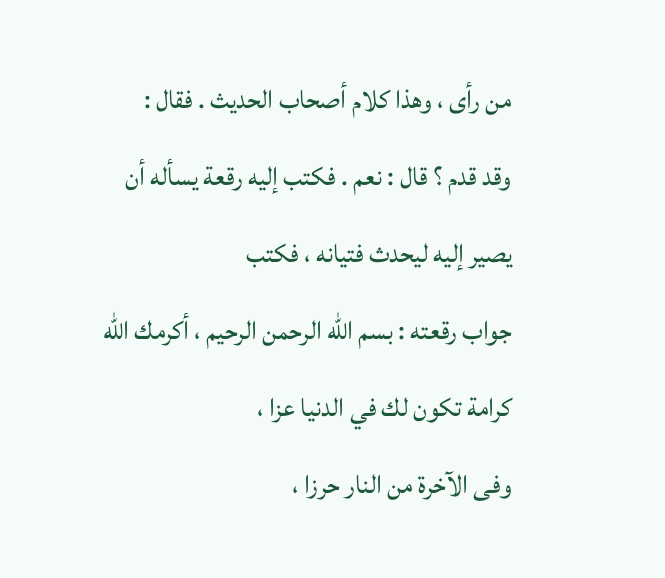من رأى ، وهذا كلام أصحاب الحديث . فقال :
وقد قدم ؟ قال : نعم . فكتب إليه رقعة يسأله أن يصير إليه ليحدث فتيانه ، فكتب
جواب رقعته : بسم الله الرحمن الرحيم ، أكرمك الله كرامة تكون لك في الدنيا عزا ،
وفى الآخرة من النار حرزا ،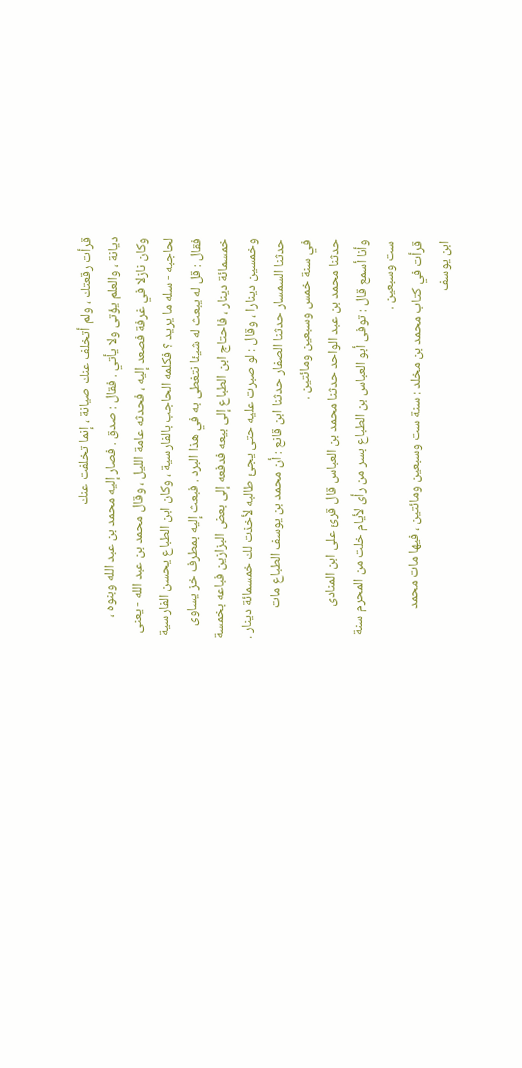قرأت رقعتك ، ولم أتخلف عنك صيانة ، إنما تخلفت عنك
ديانة ، والعلم يؤتى ولا يأتي . فقال : صدق . فصار إليه محمد بن عبد الله وبنوه ،
وكان نازلا في غرفة فصعد إليه ، فحدثه عامة الليل ، وقال محمد بن عبد الله - يعنى
لحاجبه - سله ما يريد ؟ فكلمه الحاجب بالفارسية ، وكان ابن الطباع يحسن الفارسية
فقال : قل له يبعث له شيئا نتغطى به في هذا البرد . فبعث إليه بمطرف خز يساوى
خمسمائة دينار ، فاحتاج ابن الطباع إلى بيعه فدفعه إلى بعض البزازين فباعه بخمسة
وخمسين دينارا ، وقال : لو صبرت عليه حتى يجئ طالبه لأخذت لك خمسمائة دينار .
حدثنا السمسار حدثنا الصفار حدثنا ابن قانع : أن محمد بن يوسف الطباع مات
في سنة خمس وسبعين ومائتين .
حدثنا محمد بن عبد الواحد حدثنا محمد بن العباس قال قرئ على ابن المنادى
وأنا أسمع قال : توفى أبو العباس بن الطباع بسر من رأى لأيام خلت من المحرم سنة
ست وسبعين .
قرأت في كتاب محمد بن مخلد : سنة ست وسبعين ومائتين ، فيها مات محمد
ابن يوسف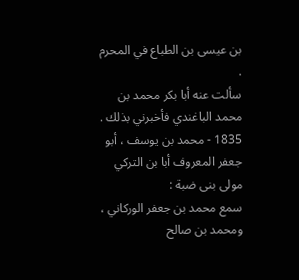بن عيسى بن الطباع في المحرم .
سألت عنه أبا بكر محمد بن محمد الباغندي فأخبرني بذلك .
1835 - محمد بن يوسف ، أبو جعفر المعروف أبا بن التركي مولى بنى ضبة :
سمع محمد بن جعفر الوركاني ، ومحمد بن صالح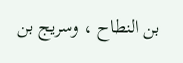بن النطاح ، وسريج بن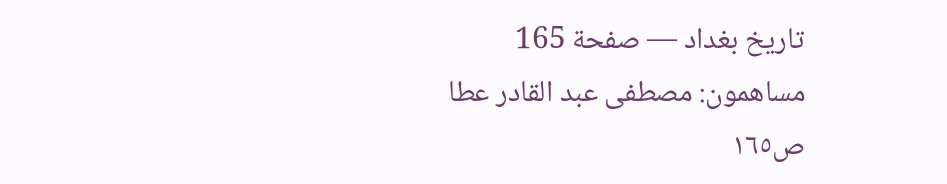تاريخ بغداد — صفحة 165
مساهمون: مصطفى عبد القادر عطا
ص١٦٥